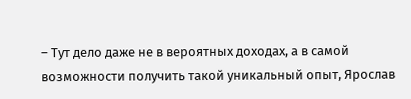– Тут дело даже не в вероятных доходах, а в самой возможности получить такой уникальный опыт, Ярослав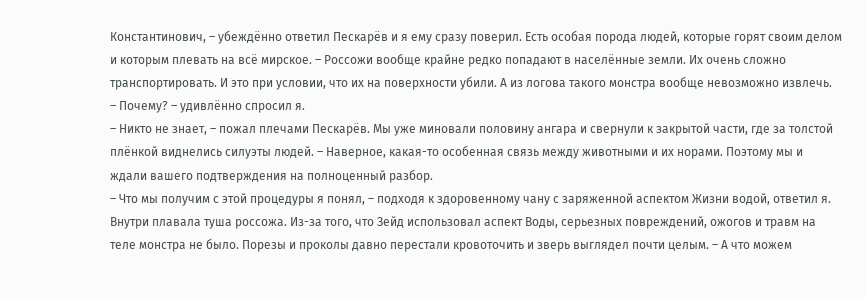Константинович, – убеждённо ответил Пескарёв и я ему сразу поверил. Есть особая порода людей, которые горят своим делом и которым плевать на всё мирское. – Россожи вообще крайне редко попадают в населённые земли. Их очень сложно транспортировать. И это при условии, что их на поверхности убили. А из логова такого монстра вообще невозможно извлечь.
– Почему? – удивлённо спросил я.
– Никто не знает, – пожал плечами Пескарёв. Мы уже миновали половину ангара и свернули к закрытой части, где за толстой плёнкой виднелись силуэты людей. – Наверное, какая-то особенная связь между животными и их норами. Поэтому мы и ждали вашего подтверждения на полноценный разбор.
– Что мы получим с этой процедуры я понял, – подходя к здоровенному чану с заряженной аспектом Жизни водой, ответил я. Внутри плавала туша россожа. Из-за того, что Зейд использовал аспект Воды, серьезных повреждений, ожогов и травм на теле монстра не было. Порезы и проколы давно перестали кровоточить и зверь выглядел почти целым. – А что можем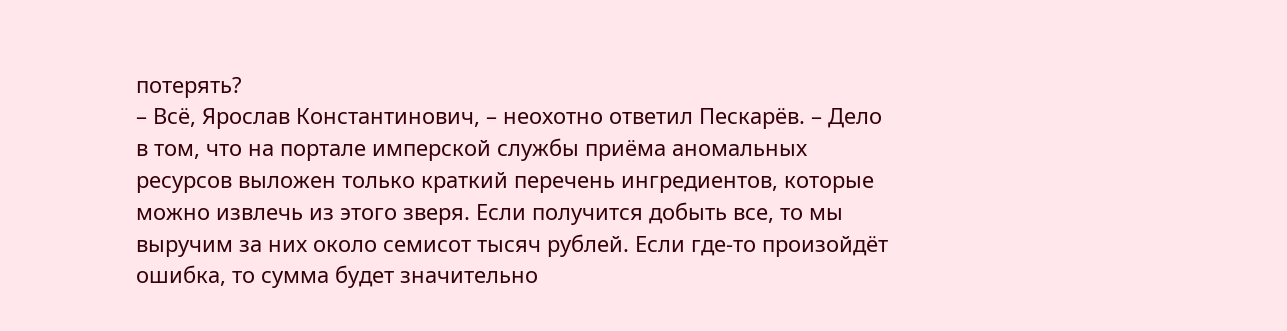потерять?
– Всё, Ярослав Константинович, – неохотно ответил Пескарёв. – Дело в том, что на портале имперской службы приёма аномальных ресурсов выложен только краткий перечень ингредиентов, которые можно извлечь из этого зверя. Если получится добыть все, то мы выручим за них около семисот тысяч рублей. Если где-то произойдёт ошибка, то сумма будет значительно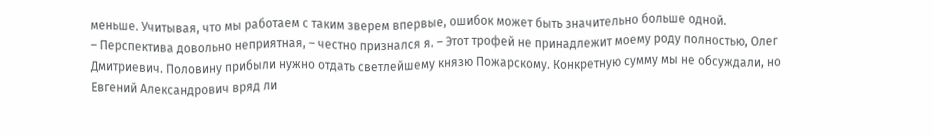меньше. Учитывая, что мы работаем с таким зверем впервые, ошибок может быть значительно больше одной.
– Перспектива довольно неприятная, – честно признался я. – Этот трофей не принадлежит моему роду полностью, Олег Дмитриевич. Половину прибыли нужно отдать светлейшему князю Пожарскому. Конкретную сумму мы не обсуждали, но Евгений Александрович вряд ли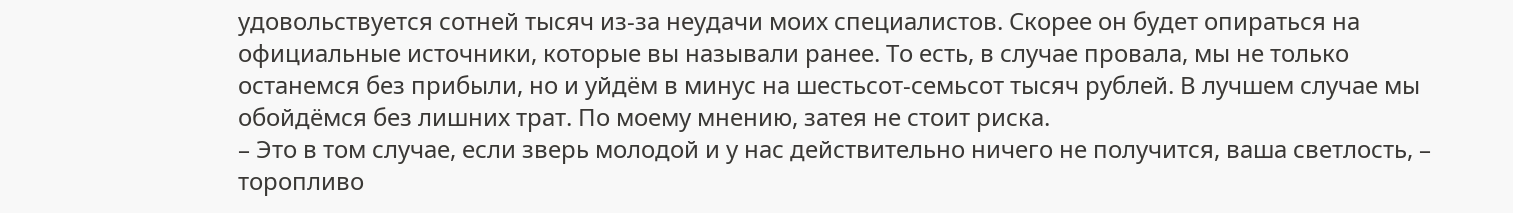удовольствуется сотней тысяч из-за неудачи моих специалистов. Скорее он будет опираться на официальные источники, которые вы называли ранее. То есть, в случае провала, мы не только останемся без прибыли, но и уйдём в минус на шестьсот-семьсот тысяч рублей. В лучшем случае мы обойдёмся без лишних трат. По моему мнению, затея не стоит риска.
– Это в том случае, если зверь молодой и у нас действительно ничего не получится, ваша светлость, – торопливо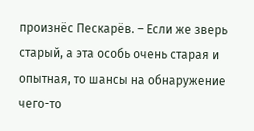произнёс Пескарёв. – Если же зверь старый, а эта особь очень старая и опытная, то шансы на обнаружение чего-то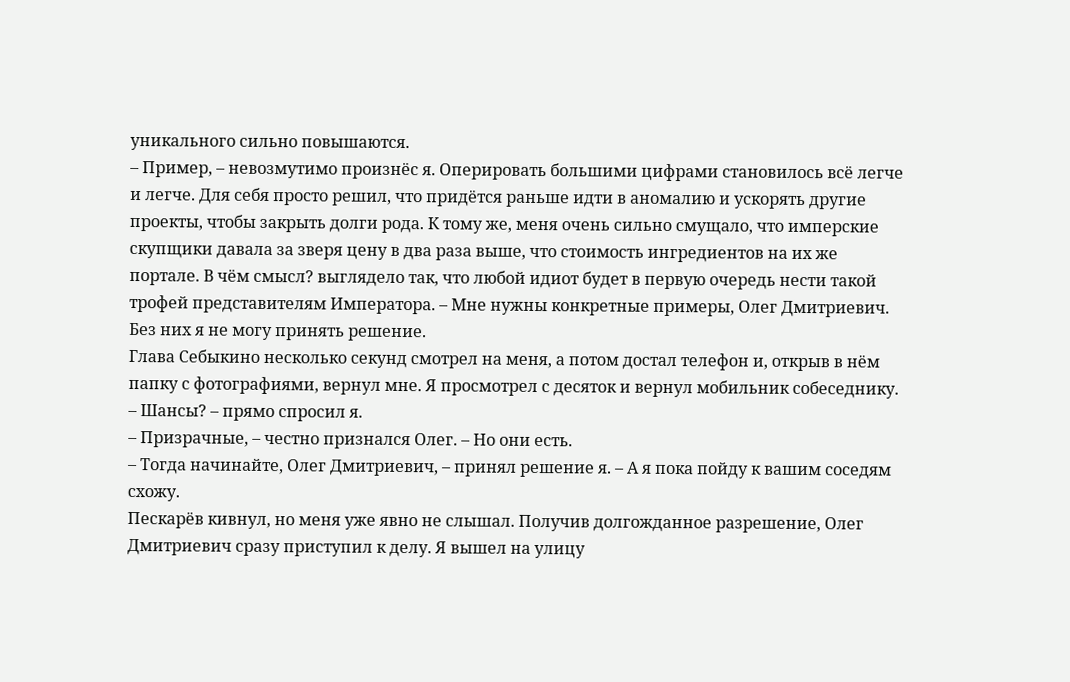уникального сильно повышаются.
– Пример, – невозмутимо произнёс я. Оперировать большими цифрами становилось всё легче и легче. Для себя просто решил, что придётся раньше идти в аномалию и ускорять другие проекты, чтобы закрыть долги рода. К тому же, меня очень сильно смущало, что имперские скупщики давала за зверя цену в два раза выше, что стоимость ингредиентов на их же портале. В чём смысл? выглядело так, что любой идиот будет в первую очередь нести такой трофей представителям Императора. – Мне нужны конкретные примеры, Олег Дмитриевич. Без них я не могу принять решение.
Глава Себыкино несколько секунд смотрел на меня, а потом достал телефон и, открыв в нём папку с фотографиями, вернул мне. Я просмотрел с десяток и вернул мобильник собеседнику.
– Шансы? – прямо спросил я.
– Призрачные, – честно признался Олег. – Но они есть.
– Тогда начинайте, Олег Дмитриевич, – принял решение я. – А я пока пойду к вашим соседям схожу.
Пескарёв кивнул, но меня уже явно не слышал. Получив долгожданное разрешение, Олег Дмитриевич сразу приступил к делу. Я вышел на улицу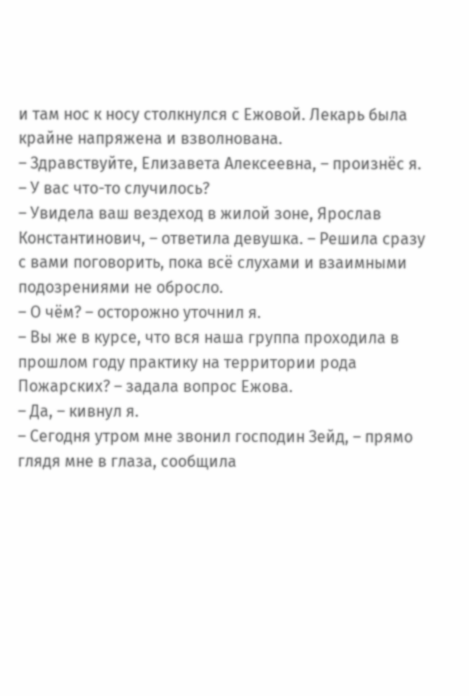и там нос к носу столкнулся с Ежовой. Лекарь была крайне напряжена и взволнована.
– Здравствуйте, Елизавета Алексеевна, – произнёс я. – У вас что-то случилось?
– Увидела ваш вездеход в жилой зоне, Ярослав Константинович, – ответила девушка. – Решила сразу с вами поговорить, пока всё слухами и взаимными подозрениями не обросло.
– О чём? – осторожно уточнил я.
– Вы же в курсе, что вся наша группа проходила в прошлом году практику на территории рода Пожарских? – задала вопрос Ежова.
– Да, – кивнул я.
– Сегодня утром мне звонил господин Зейд, – прямо глядя мне в глаза, сообщила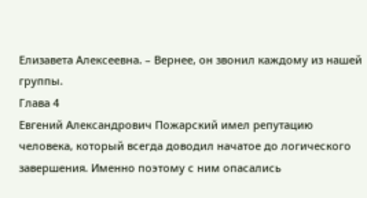Елизавета Алексеевна. – Вернее, он звонил каждому из нашей группы.
Глава 4
Евгений Александрович Пожарский имел репутацию человека, который всегда доводил начатое до логического завершения. Именно поэтому с ним опасались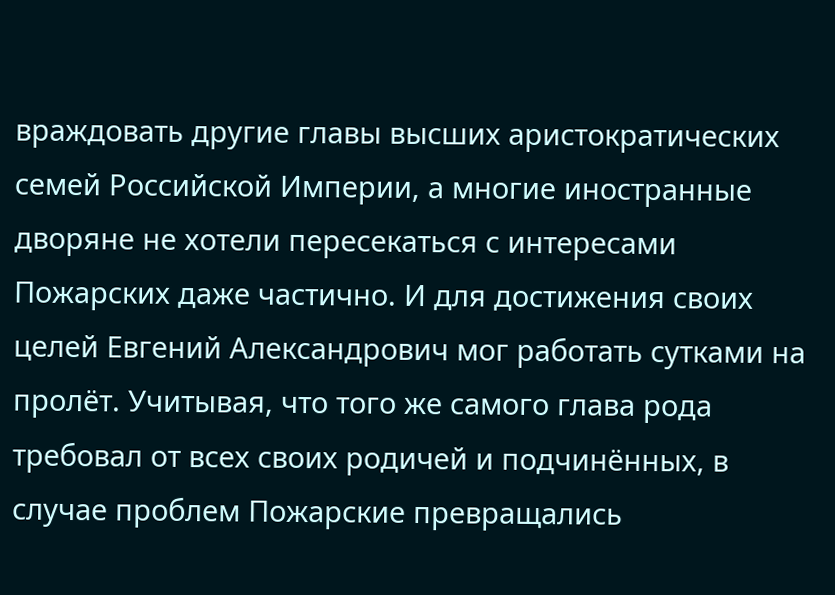враждовать другие главы высших аристократических семей Российской Империи, а многие иностранные дворяне не хотели пересекаться с интересами Пожарских даже частично. И для достижения своих целей Евгений Александрович мог работать сутками на пролёт. Учитывая, что того же самого глава рода требовал от всех своих родичей и подчинённых, в случае проблем Пожарские превращались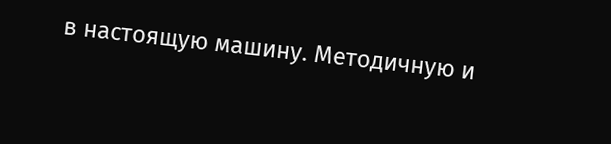в настоящую машину. Методичную и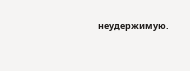неудержимую.